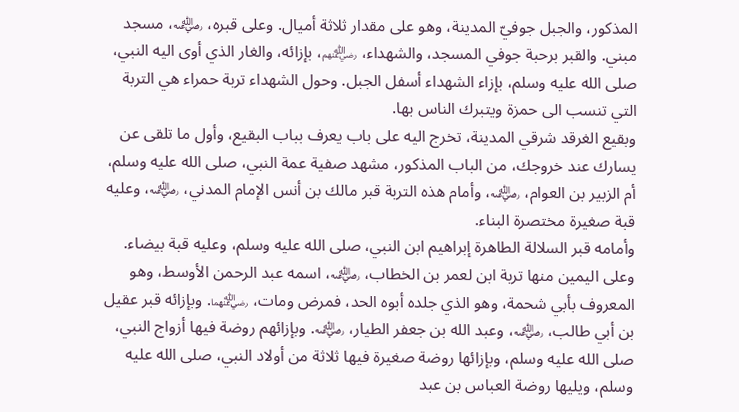المذكور، والجبل جوفيّ المدينة، وهو على مقدار ثلاثة أميال. وعلى قبره، ﵁، مسجد مبني. والقبر برحبة جوفي المسجد، والشهداء، ﵃، بإزائه، والغار الذي أوى اليه النبي، صلى الله عليه وسلم، بإزاء الشهداء أسفل الجبل. وحول الشهداء تربة حمراء هي التربة التي تنسب الى حمزة ويتبرك الناس بها.
وبقيع الغرقد شرقي المدينة، تخرج اليه على باب يعرف بباب البقيع، وأول ما تلقى عن يسارك عند خروجك، من الباب المذكور، مشهد صفية عمة النبي، صلى الله عليه وسلم، أم الزبير بن العوام، ﵁، وأمام هذه التربة قبر مالك بن أنس الإمام المدني، ﵁، وعليه قبة صغيرة مختصرة البناء.
وأمامه قبر السلالة الطاهرة إبراهيم ابن النبي، صلى الله عليه وسلم، وعليه قبة بيضاء. وعلى اليمين منها تربة ابن لعمر بن الخطاب، ﵁، اسمه عبد الرحمن الأوسط، وهو المعروف بأبي شحمة، وهو الذي جلده أبوه الحد، فمرض ومات، ﵄. وبإزائه قبر عقيل بن أبي طالب، ﵁، وعبد الله بن جعفر الطيار، ﵁. وبإزائهم روضة فيها أزواج النبي، صلى الله عليه وسلم، وبإزائها روضة صغيرة فيها ثلاثة من أولاد النبي، صلى الله عليه وسلم، ويليها روضة العباس بن عبد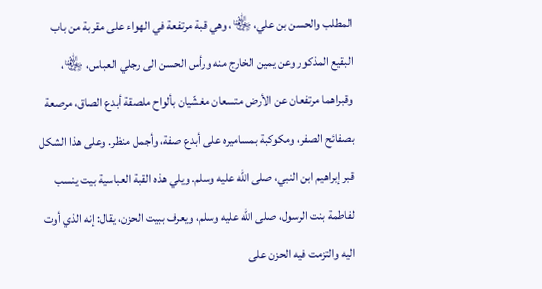المطلب والحسن بن علي، ﵄، وهي قبة مرتفعة في الهواء على مقربة من باب البقيع المذكور وعن يمين الخارج منه ورأس الحسن الى رجلي العباس، ﵄، وقبراهما مرتفعان عن الأرض متسعان مغشّيان بألواح ملصقة أبدع الصاق، مرصعة بصفائح الصفر، ومكوكبة بمساميره على أبدع صفة، وأجمل منظر. وعلى هذا الشكل قبر إبراهيم ابن النبي، صلى الله عليه وسلم. ويلي هذه القبة العباسية بيت ينسب لفاطمة بنت الرسول، صلى الله عليه وسلم، ويعرف ببيت الحزن، يقال: إنه الذي أوت اليه والتزمت فيه الحزن على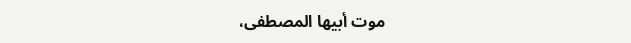موت أبيها المصطفى،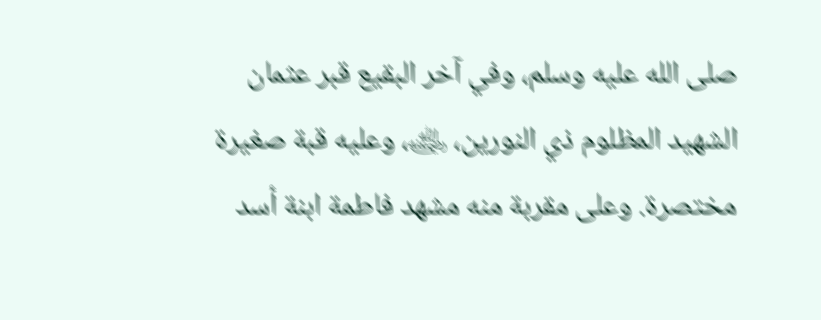صلى الله عليه وسلم، وفي آخر البقيع قبر عثمان الشهيد المظلوم ذي النورين، ﵁، وعليه قبة صغيرة مختصرة. وعلى مقربة منه مشهد فاطمة ابنة أسد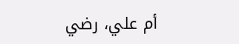أم علي، رضي